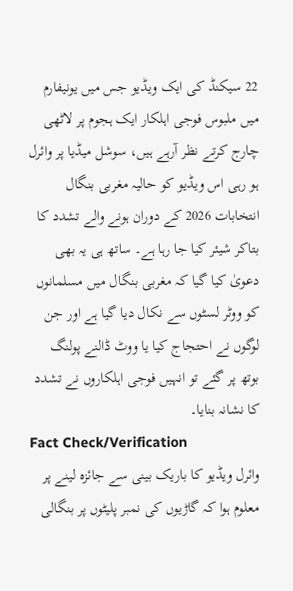22 سیکنڈ کی ایک ویڈیو جس میں یونیفارم میں ملبوس فوجی اہلکار ایک ہجوم پر لاٹھی چارج کرتے نظر آرہے ہیں، سوشل میڈیا پر وائرل ہو رہی اس ویڈیو کو حالیہ مغربی بنگال انتخابات 2026 کے دوران ہونے والے تشدد کا بتاکر شیئر کیا جا رہا ہے۔ ساتھ ہی یہ بھی دعویٰ کیا گیا کہ مغربی بنگال میں مسلمانوں کو ووٹر لسٹوں سے نکال دیا گیا ہے اور جن لوگوں نے احتجاج کیا یا ووٹ ڈالنے پولنگ بوتھ پر گئے تو انہیں فوجی اہلکاروں نے تشدد کا نشانہ بنایا۔
Fact Check/Verification
وائرل ویڈیو کا باریک بینی سے جائزہ لینے پر معلوم ہوا کہ گاڑیوں کی نمبر پلیٹوں پر بنگالی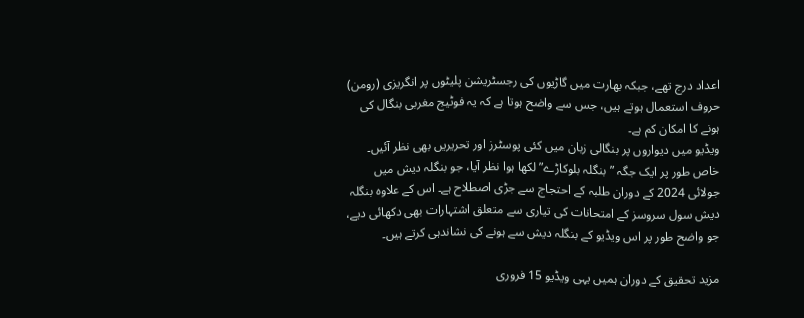اعداد درج تھے، جبکہ بھارت میں گاڑیوں کی رجسٹریشن پلیٹوں پر انگریزی (رومن) حروف استعمال ہوتے ہیں، جس سے واضح ہوتا ہے کہ یہ فوٹیج مغربی بنگال کی ہونے کا امکان کم ہے۔
ویڈیو میں دیواروں پر بنگالی زبان میں کئی پوسٹرز اور تحریریں بھی نظر آئیں۔ خاص طور پر ایک جگہ ”بنگلہ بلوکاڑے” لکھا ہوا نظر آیا، جو بنگلہ دیش میں جولائی 2024 کے دوران طلبہ کے احتجاج سے جڑی اصطلاح ہے۔ اس کے علاوہ بنگلہ دیش سول سروسز کے امتحانات کی تیاری سے متعلق اشتہارات بھی دکھائی دیے، جو واضح طور پر اس ویڈیو کے بنگلہ دیش سے ہونے کی نشاندہی کرتے ہیں۔

مزید تحقیق کے دوران ہمیں یہی ویڈیو 15 فروری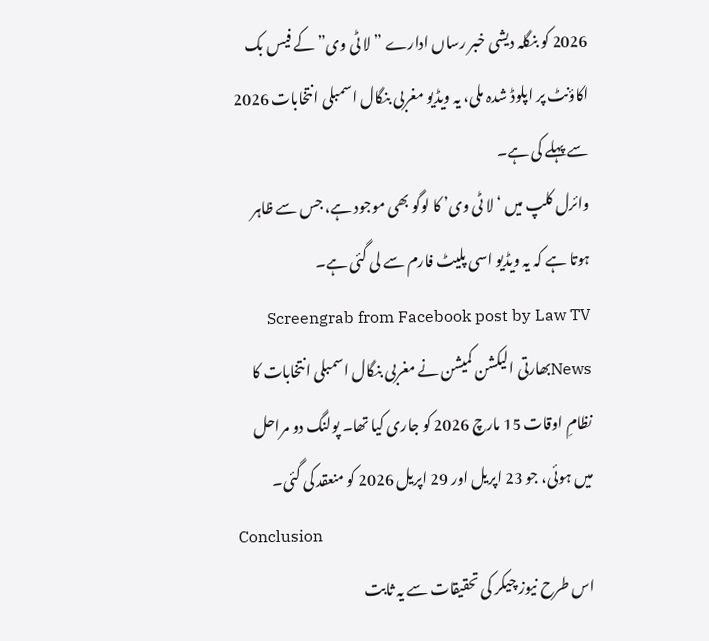2026 کو بنگلہ دیشی خبر رساں ادارے ”لا ٹی وی” کے فیس بک اکاؤنٹ پر اپلوڈ شدہ ملی، یہ ویڈیو مغربی بنگال اسمبلی انتخابات 2026 سے پہلے کی ہے۔
وائرل کلپ میں ‘لا ٹی وی’ کا لوگو بھی موجود ہے، جس سے ظاہر ہوتا ہے کہ یہ ویڈیو اسی پلیٹ فارم سے لی گئی ہے۔
Screengrab from Facebook post by Law TV Newsبھارتی الیکشن کمیشن نے مغربی بنگال اسمبلی انتخابات کا نظامِ اوقات 15 مارچ 2026 کو جاری کیا تھا۔ پولنگ دو مراحل میں ہوئی، جو 23 اپریل اور 29 اپریل 2026 کو منعقد کی گئی۔
Conclusion
اس طرح نیوز چیکر کی تحقیقات سے یہ ثابت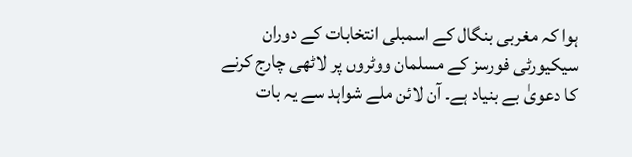ہوا کہ مغربی بنگال کے اسمبلی انتخابات کے دوران سیکیورٹی فورسز کے مسلمان ووٹروں پر لاٹھی چارج کرنے کا دعویٰ بے بنیاد ہے۔ آن لائن ملے شواہد سے یہ بات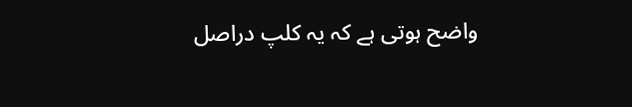واضح ہوتی ہے کہ یہ کلپ دراصل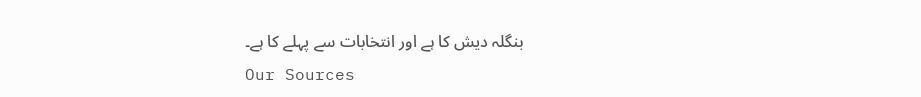بنگلہ دیش کا ہے اور انتخابات سے پہلے کا ہے۔
Our Sources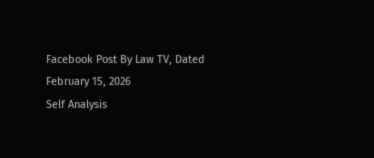Facebook Post By Law TV, Dated February 15, 2026
Self Analysis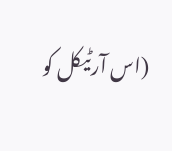(اس آرٹیکل کو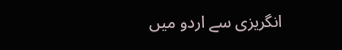انگریزی سے اردو میں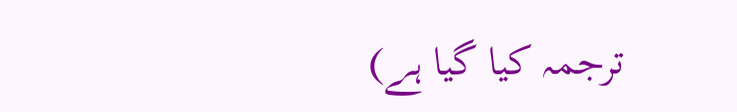ترجمہ کیا گیا ہے)